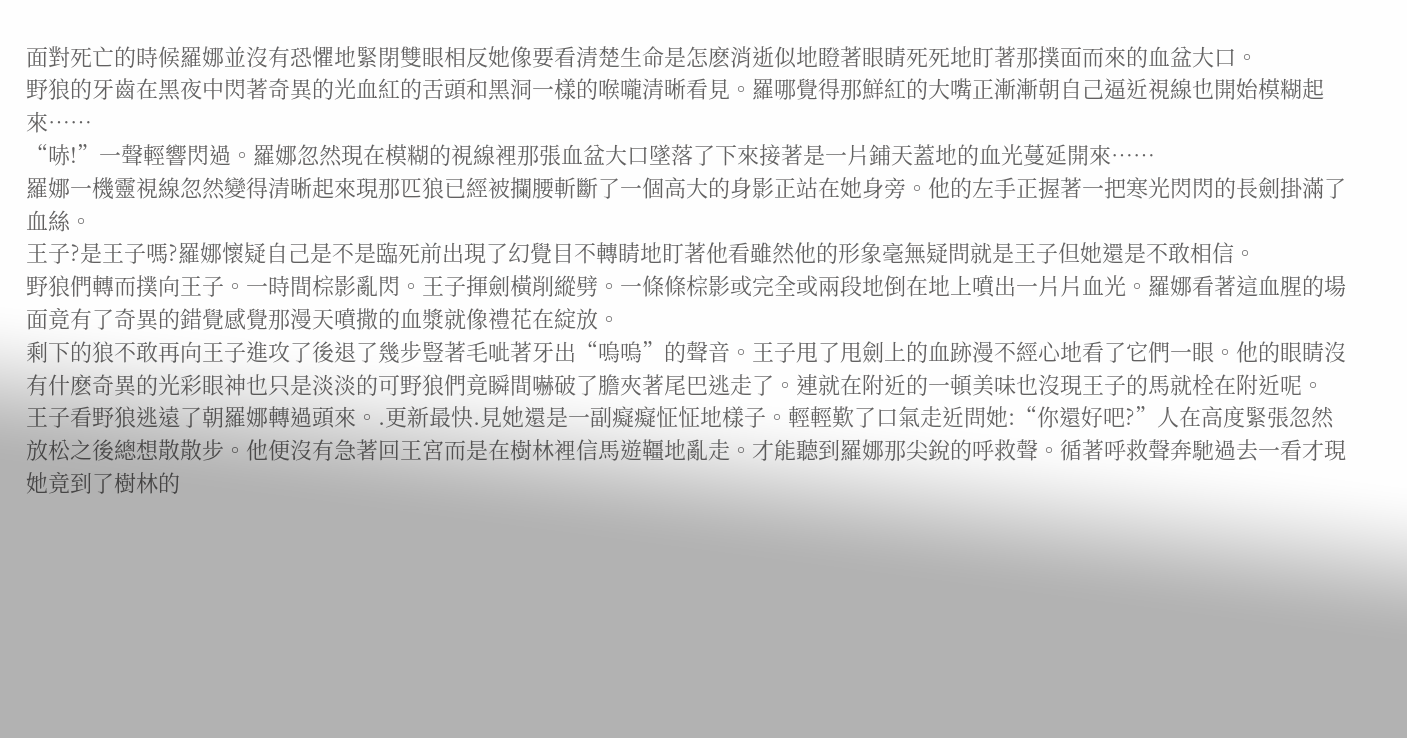面對死亡的時候羅娜並沒有恐懼地緊閉雙眼相反她像要看清楚生命是怎麽消逝似地瞪著眼睛死死地盯著那撲面而來的血盆大口。
野狼的牙齒在黑夜中閃著奇異的光血紅的舌頭和黑洞一樣的喉嚨清晰看見。羅哪覺得那鮮紅的大嘴正漸漸朝自己逼近視線也開始模糊起來……
“哧!”一聲輕響閃過。羅娜忽然現在模糊的視線裡那張血盆大口墜落了下來接著是一片鋪天蓋地的血光蔓延開來……
羅娜一機靈視線忽然變得清晰起來現那匹狼已經被攔腰斬斷了一個高大的身影正站在她身旁。他的左手正握著一把寒光閃閃的長劍掛滿了血絲。
王子?是王子嗎?羅娜懷疑自己是不是臨死前出現了幻覺目不轉睛地盯著他看雖然他的形象毫無疑問就是王子但她還是不敢相信。
野狼們轉而撲向王子。一時間棕影亂閃。王子揮劍橫削縱劈。一條條棕影或完全或兩段地倒在地上噴出一片片血光。羅娜看著這血腥的場面竟有了奇異的錯覺感覺那漫天噴撒的血漿就像禮花在綻放。
剩下的狼不敢再向王子進攻了後退了幾步豎著毛呲著牙出“嗚嗚”的聲音。王子甩了甩劍上的血跡漫不經心地看了它們一眼。他的眼睛沒有什麽奇異的光彩眼神也只是淡淡的可野狼們竟瞬間嚇破了膽夾著尾巴逃走了。連就在附近的一頓美味也沒現王子的馬就栓在附近呢。
王子看野狼逃遠了朝羅娜轉過頭來。.更新最快.見她還是一副癡癡怔怔地樣子。輕輕歎了口氣走近問她:“你還好吧?”人在高度緊張忽然放松之後總想散散步。他便沒有急著回王宮而是在樹林裡信馬遊韁地亂走。才能聽到羅娜那尖銳的呼救聲。循著呼救聲奔馳過去一看才現她竟到了樹林的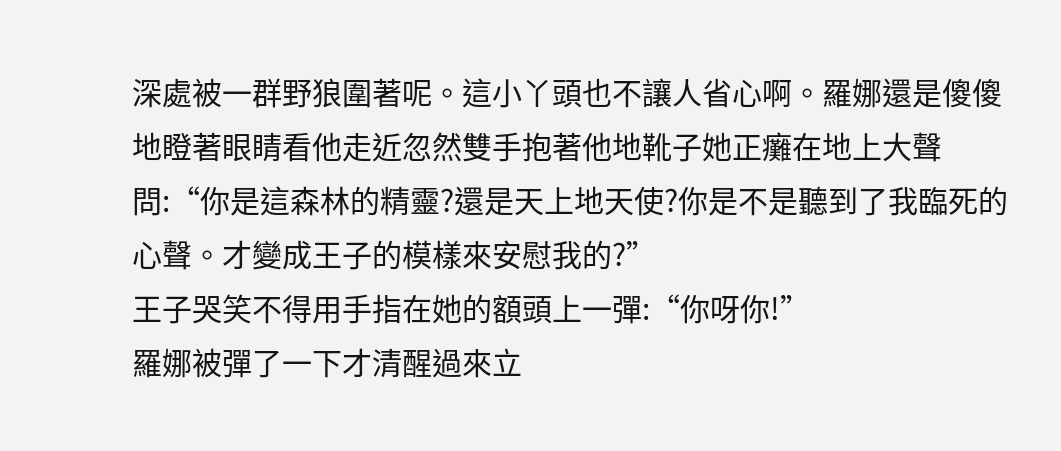深處被一群野狼圍著呢。這小丫頭也不讓人省心啊。羅娜還是傻傻地瞪著眼睛看他走近忽然雙手抱著他地靴子她正癱在地上大聲問:“你是這森林的精靈?還是天上地天使?你是不是聽到了我臨死的心聲。才變成王子的模樣來安慰我的?”
王子哭笑不得用手指在她的額頭上一彈:“你呀你!”
羅娜被彈了一下才清醒過來立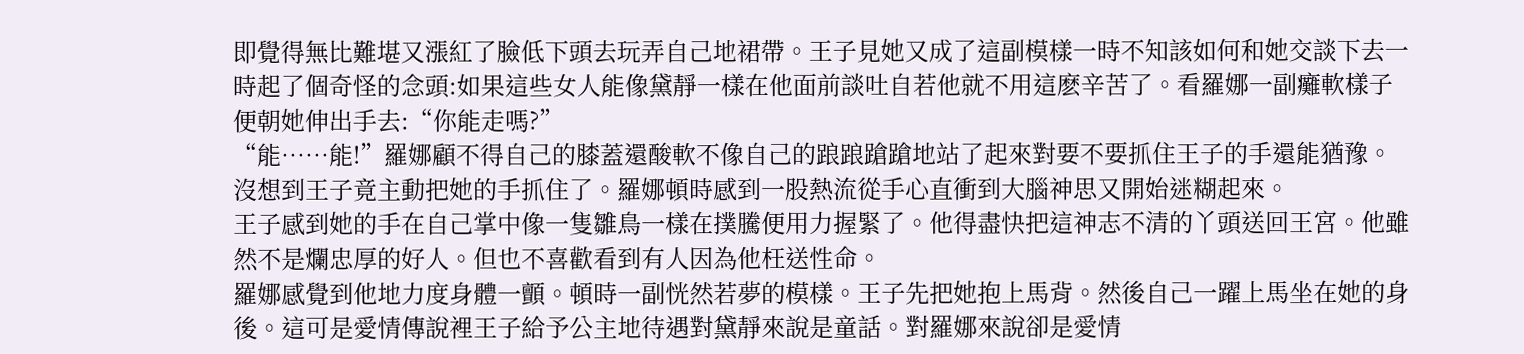即覺得無比難堪又漲紅了臉低下頭去玩弄自己地裙帶。王子見她又成了這副模樣一時不知該如何和她交談下去一時起了個奇怪的念頭:如果這些女人能像黛靜一樣在他面前談吐自若他就不用這麽辛苦了。看羅娜一副癱軟樣子便朝她伸出手去:“你能走嗎?”
“能……能!”羅娜顧不得自己的膝蓋還酸軟不像自己的踉踉蹌蹌地站了起來對要不要抓住王子的手還能猶豫。沒想到王子竟主動把她的手抓住了。羅娜頓時感到一股熱流從手心直衝到大腦神思又開始迷糊起來。
王子感到她的手在自己掌中像一隻雛鳥一樣在撲騰便用力握緊了。他得盡快把這神志不清的丫頭送回王宮。他雖然不是爛忠厚的好人。但也不喜歡看到有人因為他枉送性命。
羅娜感覺到他地力度身體一顫。頓時一副恍然若夢的模樣。王子先把她抱上馬背。然後自己一躍上馬坐在她的身後。這可是愛情傳說裡王子給予公主地待遇對黛靜來說是童話。對羅娜來說卻是愛情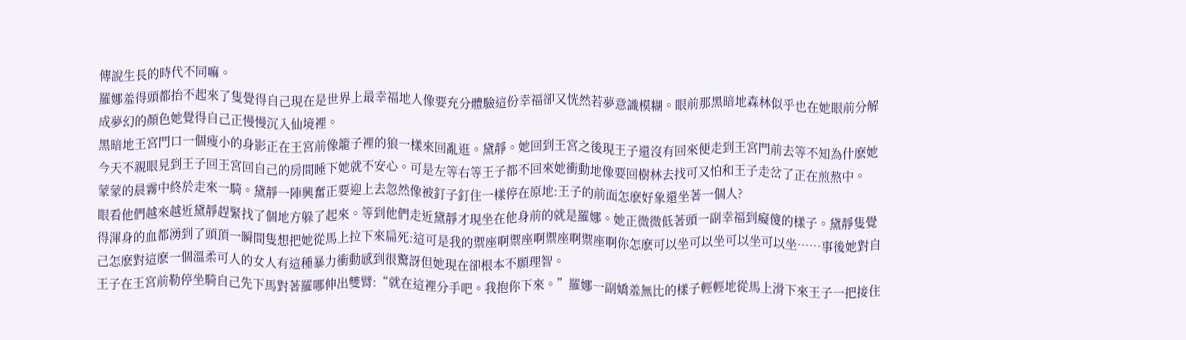傳說生長的時代不同嘛。
羅娜羞得頭都抬不起來了隻覺得自己現在是世界上最幸福地人像要充分體驗這份幸福卻又恍然若夢意識模糊。眼前那黑暗地森林似乎也在她眼前分解成夢幻的顏色她覺得自己正慢慢沉入仙境裡。
黑暗地王宮門口一個瘦小的身影正在王宮前像籠子裡的狼一樣來回亂逛。黛靜。她回到王宮之後現王子還沒有回來便走到王宮門前去等不知為什麽她今天不親眼見到王子回王宮回自己的房間睡下她就不安心。可是左等右等王子都不回來她衝動地像要回樹林去找可又怕和王子走岔了正在煎熬中。
蒙蒙的晨霧中終於走來一騎。黛靜一陣興奮正要迎上去忽然像被釘子釘住一樣停在原地:王子的前面怎麽好象還坐著一個人?
眼看他們越來越近黛靜趕緊找了個地方躲了起來。等到他們走近黛靜才現坐在他身前的就是羅娜。她正微微低著頭一副幸福到癡傻的樣子。黛靜隻覺得渾身的血都湧到了頭頂一瞬間隻想把她從馬上拉下來扁死:這可是我的禦座啊禦座啊禦座啊禦座啊你怎麽可以坐可以坐可以坐可以坐……事後她對自己怎麽對這麽一個溫柔可人的女人有這種暴力衝動感到很驚訝但她現在卻根本不願理智。
王子在王宮前勒停坐騎自己先下馬對著羅哪伸出雙臂:“就在這裡分手吧。我抱你下來。”羅娜一副嬌羞無比的樣子輕輕地從馬上滑下來王子一把接住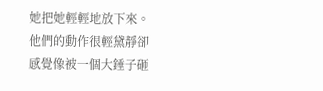她把她輕輕地放下來。他們的動作很輕黛靜卻感覺像被一個大錘子砸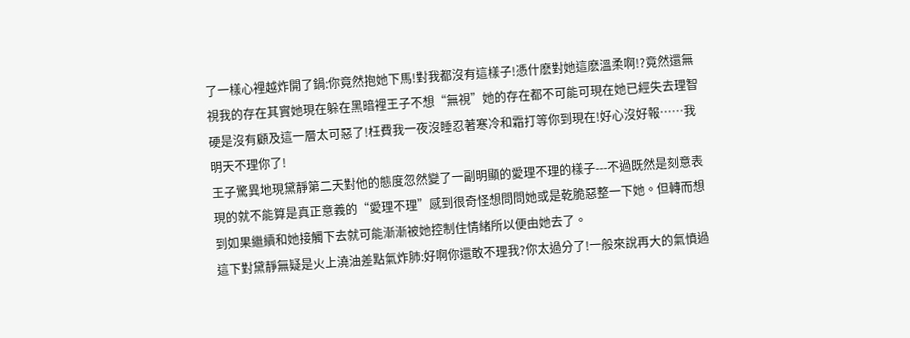了一樣心裡越炸開了鍋:你竟然抱她下馬!對我都沒有這樣子!憑什麽對她這麽溫柔啊!?竟然還無視我的存在其實她現在躲在黑暗裡王子不想“無視”她的存在都不可能可現在她已經失去理智硬是沒有顧及這一層太可惡了!枉費我一夜沒睡忍著寒冷和霜打等你到現在!好心沒好報……我明天不理你了!
王子驚異地現黛靜第二天對他的態度忽然變了一副明顯的愛理不理的樣子---不過既然是刻意表現的就不能算是真正意義的“愛理不理”感到很奇怪想問問她或是乾脆惡整一下她。但轉而想到如果繼續和她接觸下去就可能漸漸被她控制住情緒所以便由她去了。
這下對黛靜無疑是火上澆油差點氣炸肺:好啊你還敢不理我?你太過分了!一般來說再大的氣憤過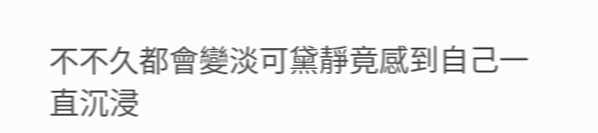不不久都會變淡可黛靜竟感到自己一直沉浸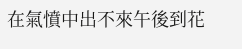在氣憤中出不來午後到花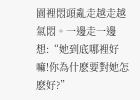園裡悶頭亂走越走越氣悶。一邊走一邊想:“她到底哪裡好嘛!你為什麽要對她怎麽好?”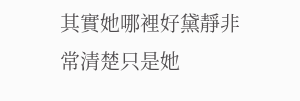其實她哪裡好黛靜非常清楚只是她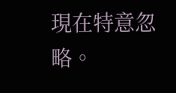現在特意忽略。